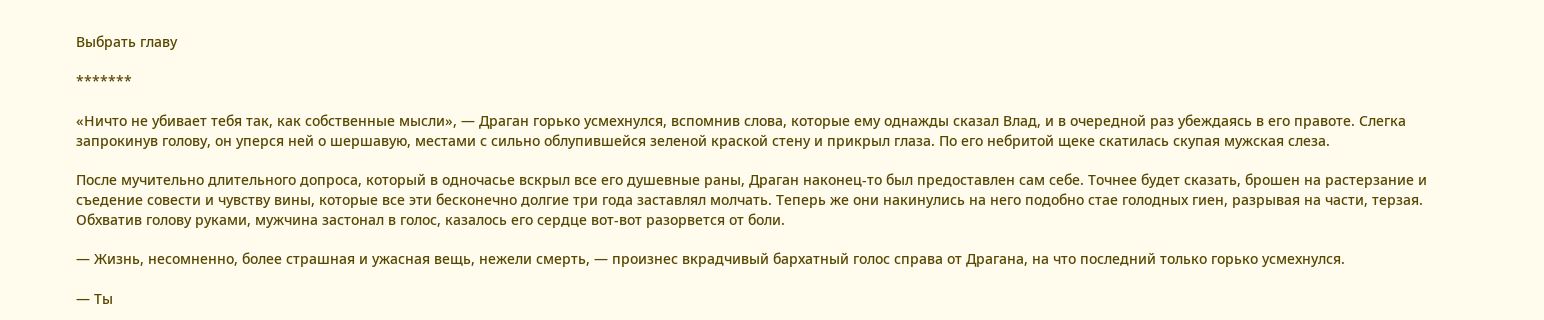Выбрать главу

*******

«Ничто не убивает тебя так, как собственные мысли», — Драган горько усмехнулся, вспомнив слова, которые ему однажды сказал Влад, и в очередной раз убеждаясь в его правоте. Слегка запрокинув голову, он уперся ней о шершавую, местами с сильно облупившейся зеленой краской стену и прикрыл глаза. По его небритой щеке скатилась скупая мужская слеза.

После мучительно длительного допроса, который в одночасье вскрыл все его душевные раны, Драган наконец-то был предоставлен сам себе. Точнее будет сказать, брошен на растерзание и съедение совести и чувству вины, которые все эти бесконечно долгие три года заставлял молчать. Теперь же они накинулись на него подобно стае голодных гиен, разрывая на части, терзая. Обхватив голову руками, мужчина застонал в голос, казалось его сердце вот-вот разорвется от боли.

— Жизнь, несомненно, более страшная и ужасная вещь, нежели смерть, — произнес вкрадчивый бархатный голос справа от Драгана, на что последний только горько усмехнулся.

— Ты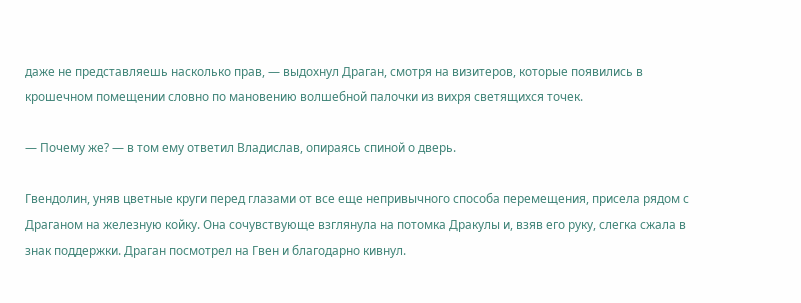даже не представляешь насколько прав, — выдохнул Драган, смотря на визитеров, которые появились в крошечном помещении словно по мановению волшебной палочки из вихря светящихся точек.

— Почему же? — в том ему ответил Владислав, опираясь спиной о дверь.

Гвендолин, уняв цветные круги перед глазами от все еще непривычного способа перемещения, присела рядом с Драганом на железную койку. Она сочувствующе взглянула на потомка Дракулы и, взяв его руку, слегка сжала в знак поддержки. Драган посмотрел на Гвен и благодарно кивнул.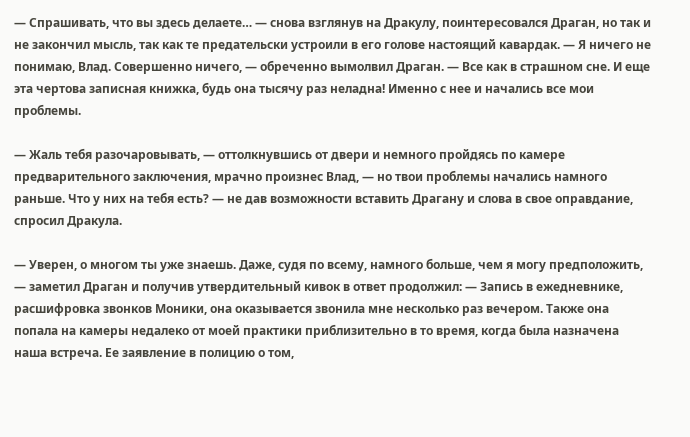— Спрашивать, что вы здесь делаете… — снова взглянув на Дракулу, поинтересовался Драган, но так и не закончил мысль, так как те предательски устроили в его голове настоящий кавардак. — Я ничего не понимаю, Влад. Совершенно ничего, — обреченно вымолвил Драган. — Все как в страшном сне. И еще эта чертова записная книжка, будь она тысячу раз неладна! Именно с нее и начались все мои проблемы.

— Жаль тебя разочаровывать, — оттолкнувшись от двери и немного пройдясь по камере предварительного заключения, мрачно произнес Влад, — но твои проблемы начались намного раньше. Что у них на тебя есть? — не дав возможности вставить Драгану и слова в свое оправдание, спросил Дракула.

— Уверен, о многом ты уже знаешь. Даже, судя по всему, намного больше, чем я могу предположить, — заметил Драган и получив утвердительный кивок в ответ продолжил: — Запись в ежедневнике, расшифровка звонков Моники, она оказывается звонила мне несколько раз вечером. Также она попала на камеры недалеко от моей практики приблизительно в то время, когда была назначена наша встреча. Ее заявление в полицию о том,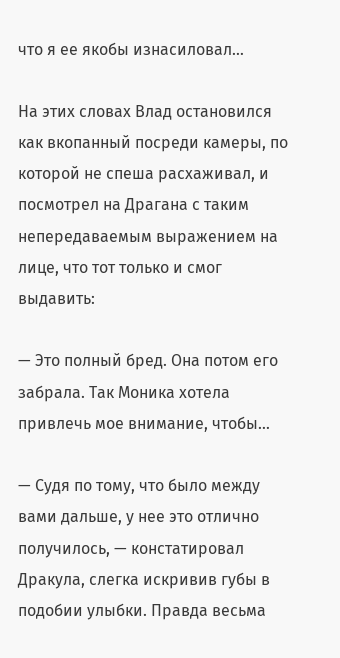что я ее якобы изнасиловал…

На этих словах Влад остановился как вкопанный посреди камеры, по которой не спеша расхаживал, и посмотрел на Драгана с таким непередаваемым выражением на лице, что тот только и смог выдавить:

— Это полный бред. Она потом его забрала. Так Моника хотела привлечь мое внимание, чтобы…

— Судя по тому, что было между вами дальше, у нее это отлично получилось, — констатировал Дракула, слегка искривив губы в подобии улыбки. Правда весьма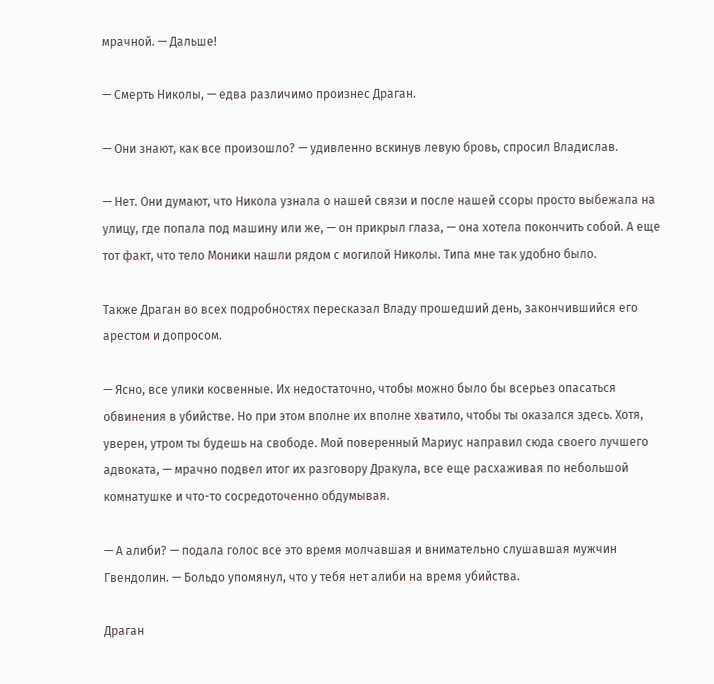мрачной. — Дальше!

— Смерть Николы, — едва различимо произнес Драган.

— Они знают, как все произошло? — удивленно вскинув левую бровь, спросил Владислав.

— Нет. Они думают, что Никола узнала о нашей связи и после нашей ссоры просто выбежала на улицу, где попала под машину или же, — он прикрыл глаза, — она хотела покончить собой. А еще тот факт, что тело Моники нашли рядом с могилой Николы. Типа мне так удобно было.

Также Драган во всех подробностях пересказал Владу прошедший день, закончившийся его арестом и допросом.

— Ясно, все улики косвенные. Их недостаточно, чтобы можно было бы всерьез опасаться обвинения в убийстве. Но при этом вполне их вполне хватило, чтобы ты оказался здесь. Хотя, уверен, утром ты будешь на свободе. Мой поверенный Мариус направил сюда своего лучшего адвоката, — мрачно подвел итог их разговору Дракула, все еще расхаживая по небольшой комнатушке и что-то сосредоточенно обдумывая.

— А алиби? — подала голос все это время молчавшая и внимательно слушавшая мужчин Гвендолин. — Больдо упомянул, что у тебя нет алиби на время убийства.

Драган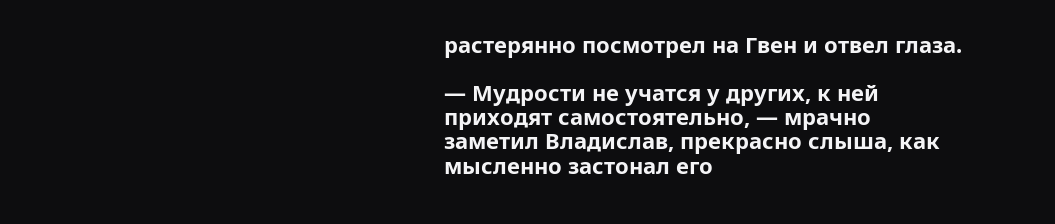растерянно посмотрел на Гвен и отвел глаза.

— Мудрости не учатся у других, к ней приходят самостоятельно, — мрачно заметил Владислав, прекрасно слыша, как мысленно застонал его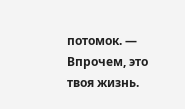потомок. — Впрочем, это твоя жизнь.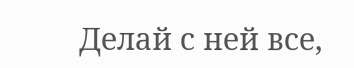Делай с ней все,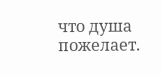что душа пожелает.